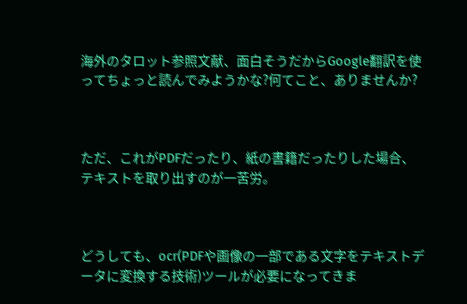海外のタロット参照文献、面白そうだからGoogle翻訳を使ってちょっと読んでみようかな?何てこと、ありませんか?



ただ、これがPDFだったり、紙の書籍だったりした場合、テキストを取り出すのが一苦労。



どうしても、ocr(PDFや画像の一部である文字をテキストデータに変換する技術)ツールが必要になってきま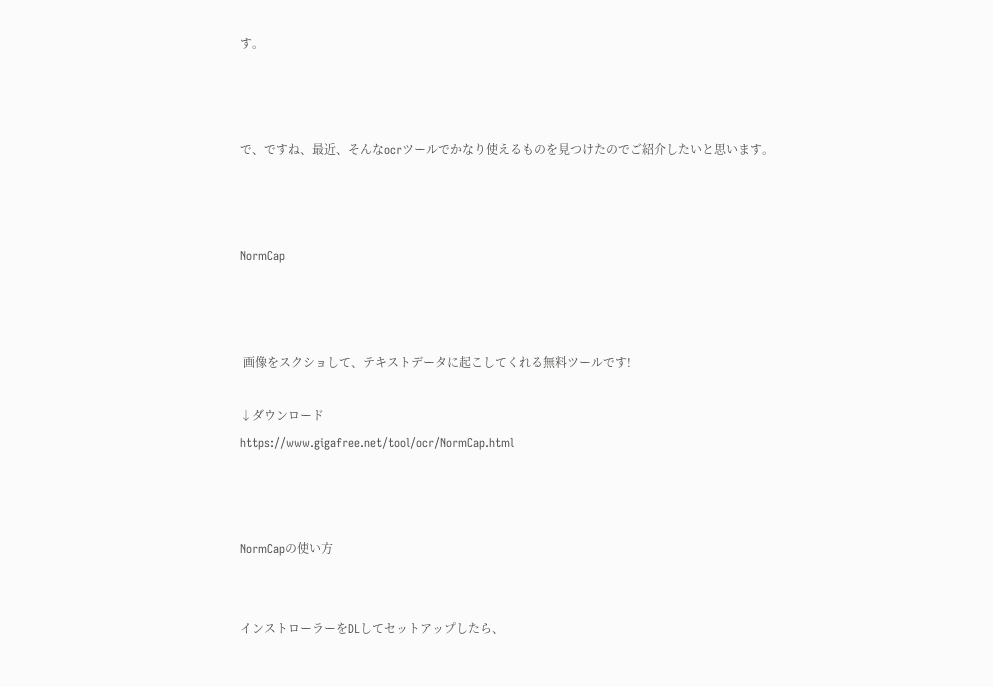す。



で、ですね、最近、そんなocrツールでかなり使えるものを見つけたのでご紹介したいと思います。



NormCap



 画像をスクショして、テキストデータに起こしてくれる無料ツールです!

↓ダウンロード
https://www.gigafree.net/tool/ocr/NormCap.html



NormCapの使い方


インストローラーをDLしてセットアップしたら、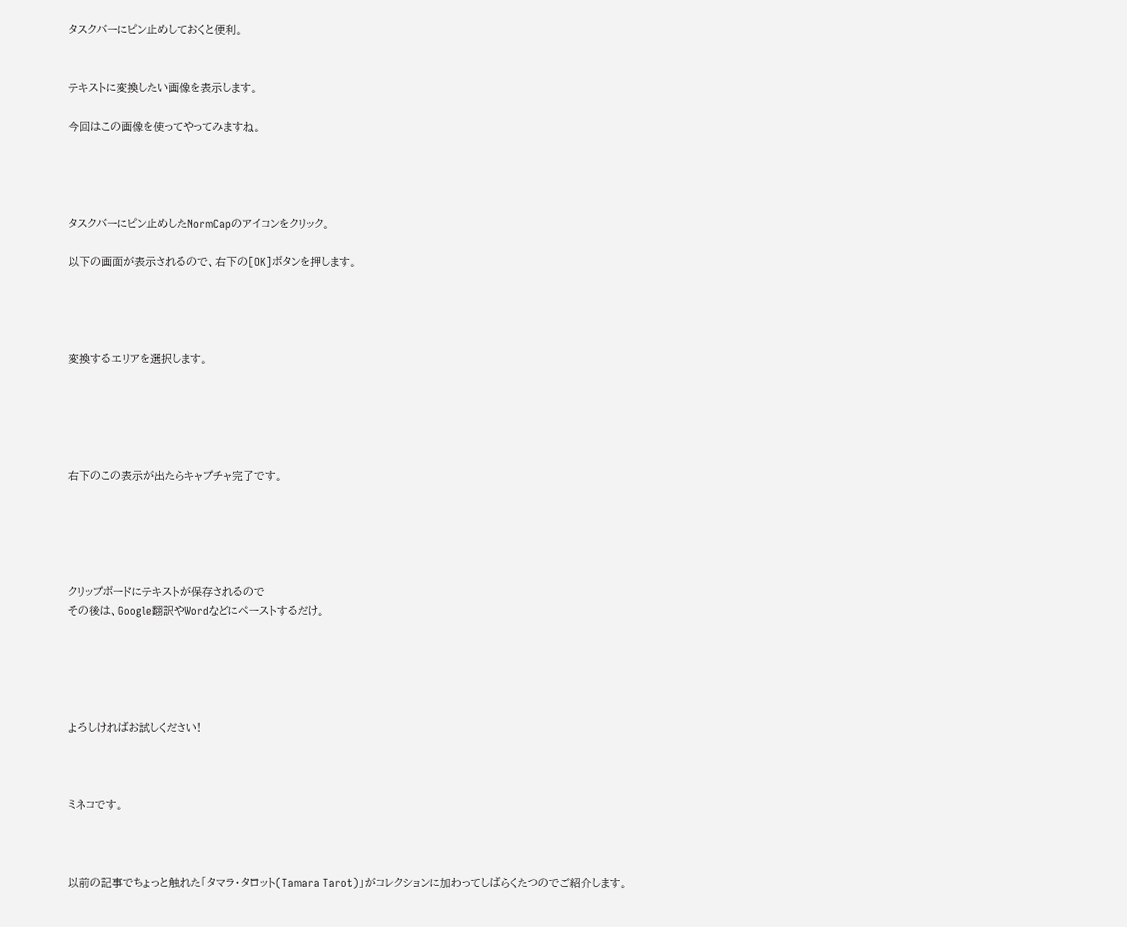タスクバーにピン止めしておくと便利。


テキストに変換したい画像を表示します。

今回はこの画像を使ってやってみますね。




タスクバーにピン止めしたNormCapのアイコンをクリック。

以下の画面が表示されるので、右下の[OK]ボタンを押します。




変換するエリアを選択します。





右下のこの表示が出たらキャプチャ完了です。





クリップボードにテキストが保存されるので
その後は、Google翻訳やWordなどにペーストするだけ。





よろしければお試しください!



ミネコです。



以前の記事でちょっと触れた「タマラ・タロット(Tamara Tarot)」がコレクションに加わってしばらくたつのでご紹介します。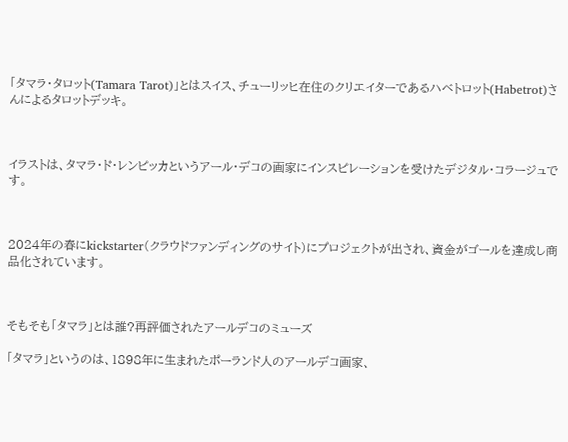「タマラ・タロット(Tamara Tarot)」とはスイス、チューリッヒ在住のクリエイターであるハベトロット(Habetrot)さんによるタロットデッキ。



イラストは、タマラ・ド・レンピッカというアール・デコの画家にインスピレーションを受けたデジタル・コラージュです。



2024年の春にkickstarter(クラウドファンディングのサイト)にプロジェクトが出され、資金がゴールを達成し商品化されています。



そもそも「タマラ」とは誰?再評価されたアールデコのミューズ

「タマラ」というのは、1898年に生まれたポーランド人のアールデコ画家、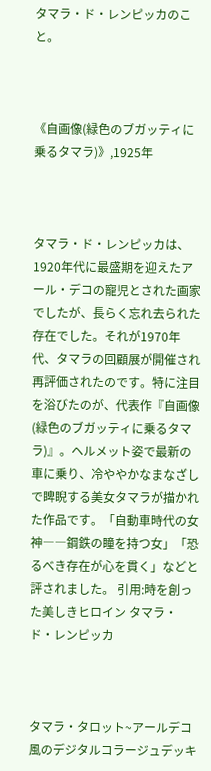タマラ・ド・レンピッカのこと。



《自画像(緑色のブガッティに乗るタマラ)》,1925年



タマラ・ド・レンピッカは、1920年代に最盛期を迎えたアール・デコの寵児とされた画家でしたが、長らく忘れ去られた存在でした。それが1970年代、タマラの回顧展が開催され再評価されたのです。特に注目を浴びたのが、代表作『自画像(緑色のブガッティに乗るタマラ)』。ヘルメット姿で最新の車に乗り、冷ややかなまなざしで睥睨する美女タマラが描かれた作品です。「自動車時代の女神――鋼鉄の瞳を持つ女」「恐るべき存在が心を貫く」などと評されました。 引用:時を創った美しきヒロイン タマラ・ド・レンピッカ



タマラ・タロット~アールデコ風のデジタルコラージュデッキ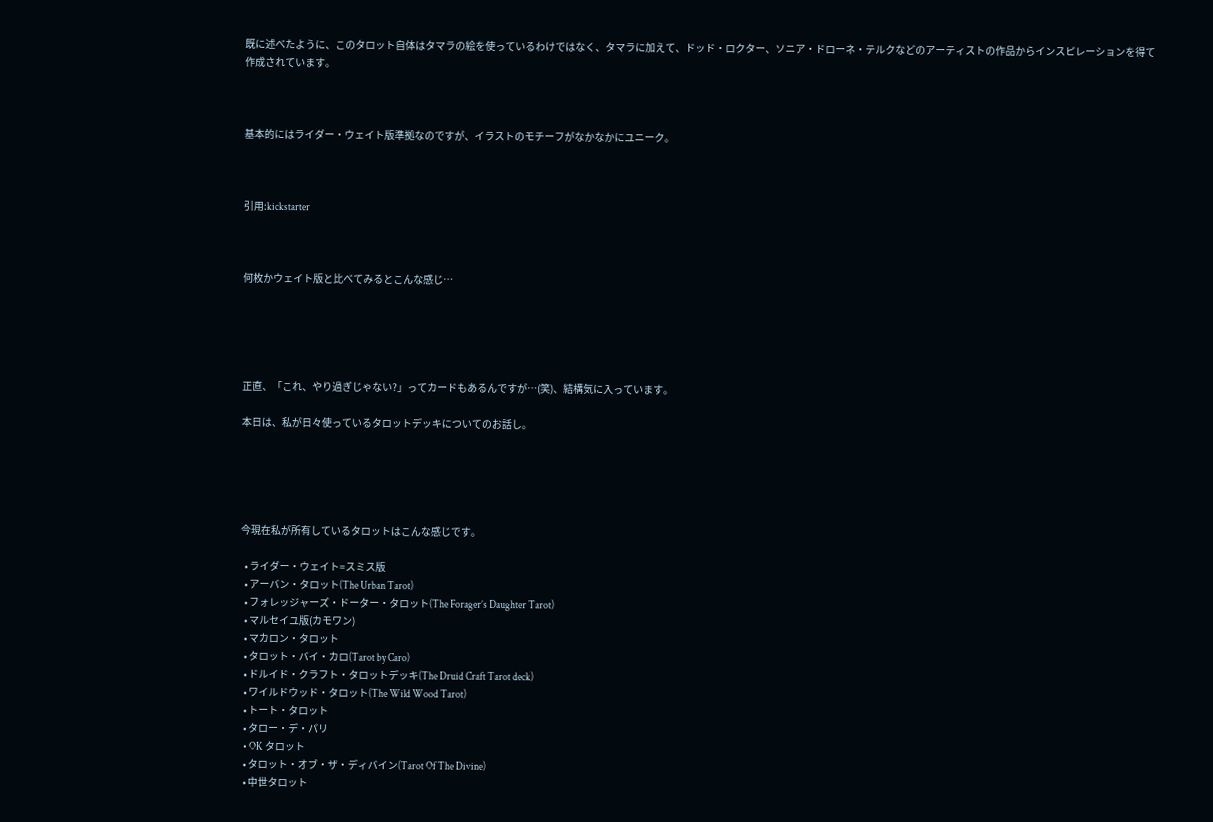既に述べたように、このタロット自体はタマラの絵を使っているわけではなく、タマラに加えて、ドッド・ロクター、ソニア・ドローネ・テルクなどのアーティストの作品からインスピレーションを得て作成されています。



基本的にはライダー・ウェイト版準拠なのですが、イラストのモチーフがなかなかにユニーク。



引用:kickstarter



何枚かウェイト版と比べてみるとこんな感じ…





正直、「これ、やり過ぎじゃない?」ってカードもあるんですが…(笑)、結構気に入っています。

本日は、私が日々使っているタロットデッキについてのお話し。





今現在私が所有しているタロットはこんな感じです。

  • ライダー・ウェイト=スミス版
  • アーバン・タロット(The Urban Tarot)
  • フォレッジャーズ・ドーター・タロット(The Forager’s Daughter Tarot)
  • マルセイユ版(カモワン)
  • マカロン・タロット
  • タロット・バイ・カロ(Tarot by Caro)
  • ドルイド・クラフト・タロットデッキ(The Druid Craft Tarot deck)
  • ワイルドウッド・タロット(The Wild Wood Tarot)
  • トート・タロット
  • タロー・デ・パリ
  • OK タロット
  • タロット・オブ・ザ・ディバイン(Tarot Of The Divine)
  • 中世タロット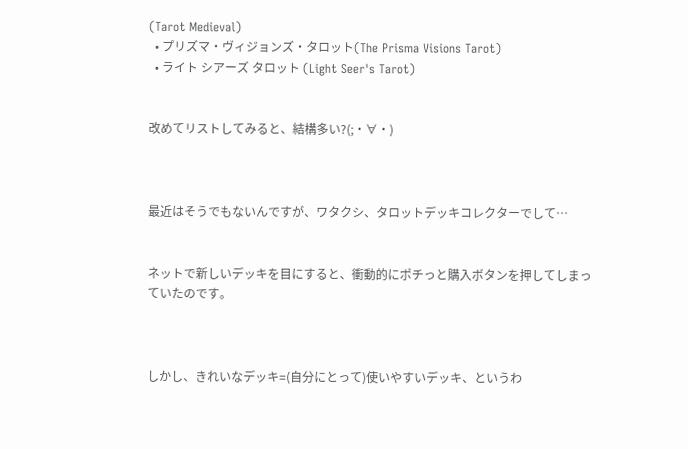(Tarot Medieval)
  • プリズマ・ヴィジョンズ・タロット(The Prisma Visions Tarot)
  • ライト シアーズ タロット (Light Seer's Tarot)


改めてリストしてみると、結構多い?(;・∀・)



最近はそうでもないんですが、ワタクシ、タロットデッキコレクターでして…


ネットで新しいデッキを目にすると、衝動的にポチっと購入ボタンを押してしまっていたのです。



しかし、きれいなデッキ=(自分にとって)使いやすいデッキ、というわ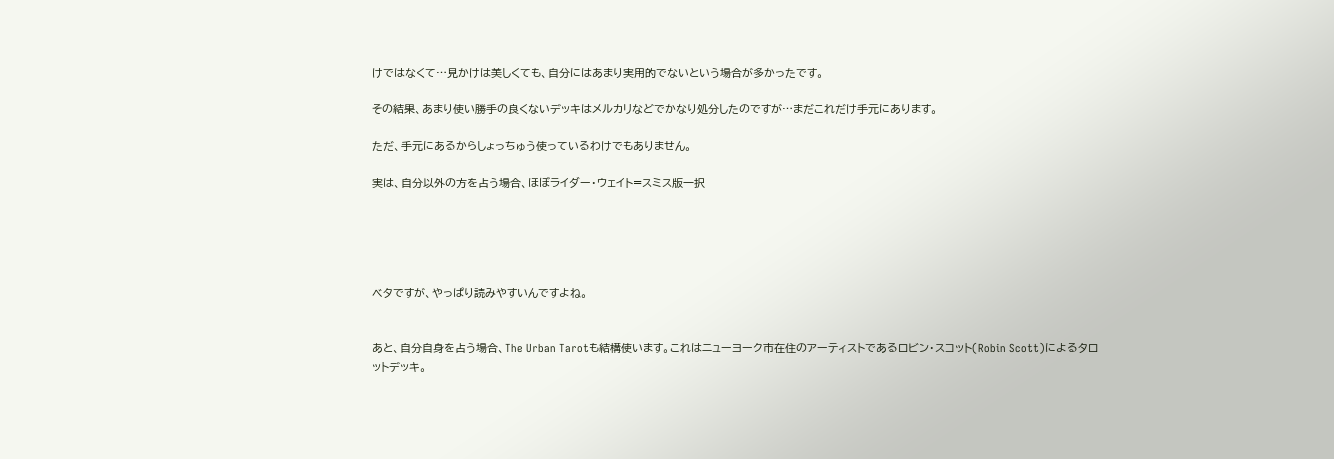けではなくて…見かけは美しくても、自分にはあまり実用的でないという場合が多かったです。

その結果、あまり使い勝手の良くないデッキはメルカリなどでかなり処分したのですが…まだこれだけ手元にあります。

ただ、手元にあるからしょっちゅう使っているわけでもありません。

実は、自分以外の方を占う場合、ほぼライダー・ウェイト=スミス版一択





ベタですが、やっぱり読みやすいんですよね。


あと、自分自身を占う場合、The Urban Tarotも結構使います。これはニューヨーク市在住のアーティストであるロビン・スコット(Robin Scott)によるタロットデッキ。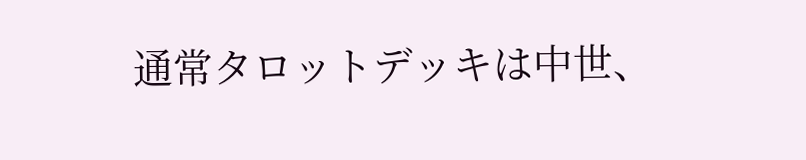通常タロットデッキは中世、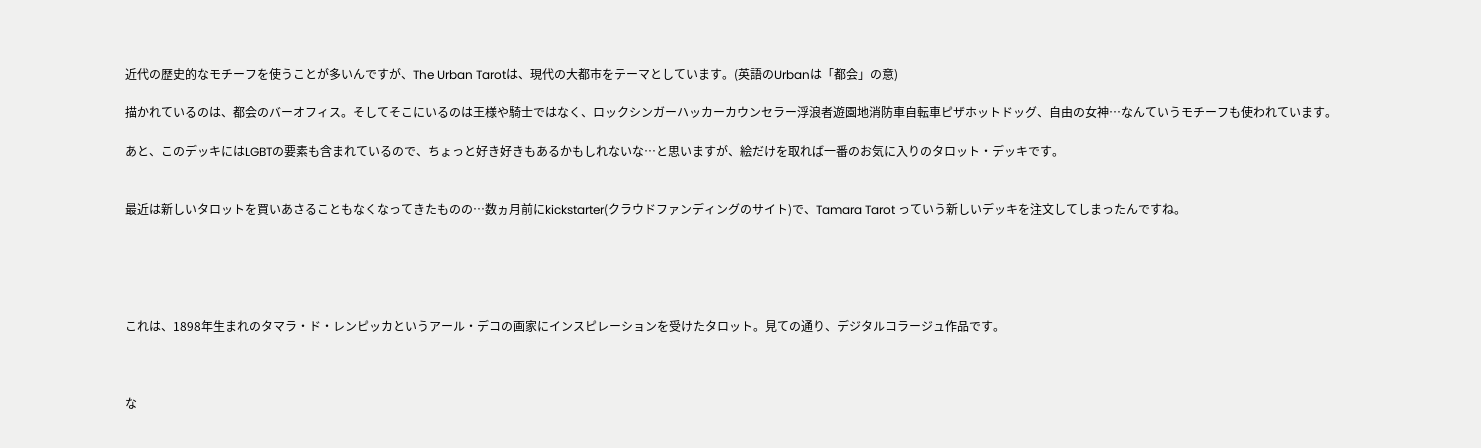近代の歴史的なモチーフを使うことが多いんですが、The Urban Tarotは、現代の大都市をテーマとしています。(英語のUrbanは「都会」の意)

描かれているのは、都会のバーオフィス。そしてそこにいるのは王様や騎士ではなく、ロックシンガーハッカーカウンセラー浮浪者遊園地消防車自転車ピザホットドッグ、自由の女神…なんていうモチーフも使われています。

あと、このデッキにはLGBTの要素も含まれているので、ちょっと好き好きもあるかもしれないな…と思いますが、絵だけを取れば一番のお気に入りのタロット・デッキです。


最近は新しいタロットを買いあさることもなくなってきたものの…数ヵ月前にkickstarter(クラウドファンディングのサイト)で、Tamara Tarot っていう新しいデッキを注文してしまったんですね。





これは、1898年生まれのタマラ・ド・レンピッカというアール・デコの画家にインスピレーションを受けたタロット。見ての通り、デジタルコラージュ作品です。



な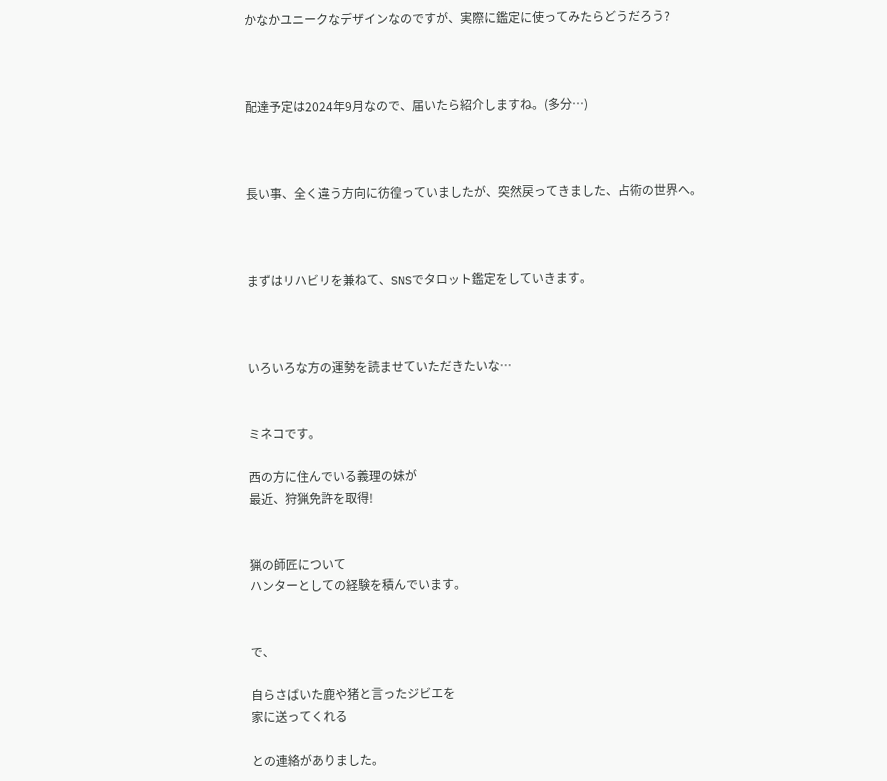かなかユニークなデザインなのですが、実際に鑑定に使ってみたらどうだろう?



配達予定は2024年9月なので、届いたら紹介しますね。(多分…)



長い事、全く違う方向に彷徨っていましたが、突然戻ってきました、占術の世界へ。



まずはリハビリを兼ねて、SNSでタロット鑑定をしていきます。



いろいろな方の運勢を読ませていただきたいな…


ミネコです。

西の方に住んでいる義理の妹が
最近、狩猟免許を取得!


猟の師匠について
ハンターとしての経験を積んでいます。


で、

自らさばいた鹿や猪と言ったジビエを
家に送ってくれる

との連絡がありました。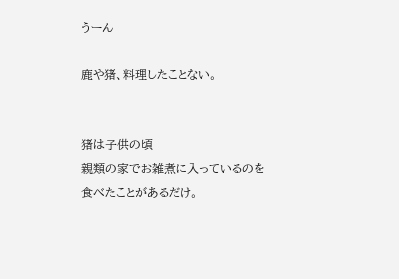うーん

鹿や猪、料理したことない。


猪は子供の頃
親類の家でお雑煮に入っているのを
食べたことがあるだけ。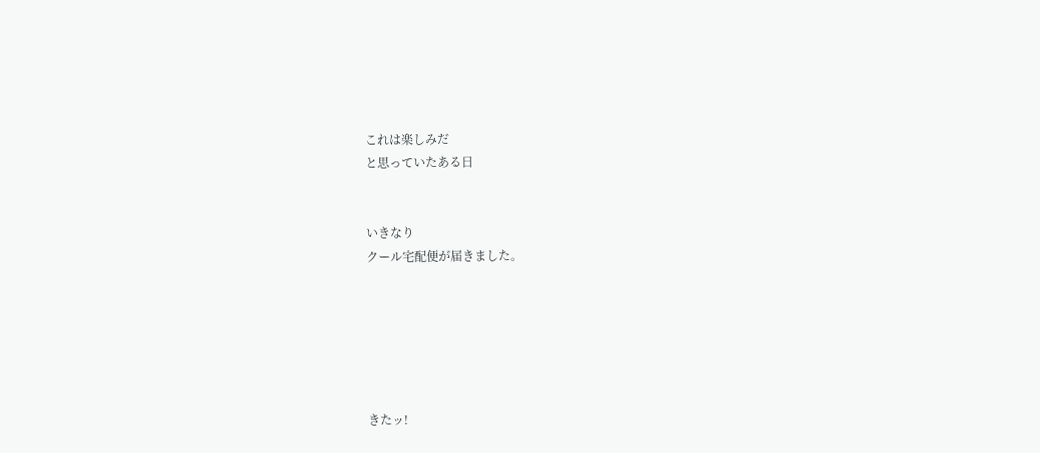これは楽しみだ
と思っていたある日


いきなり
クール宅配便が届きました。






きたッ!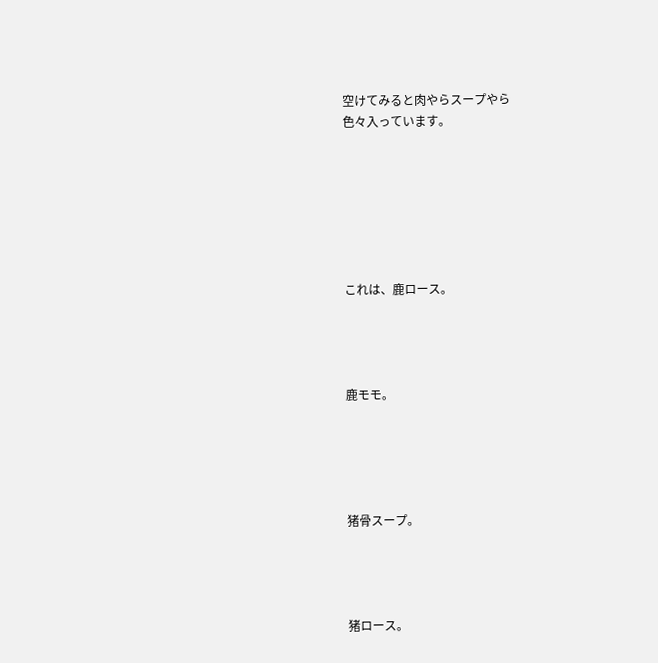空けてみると肉やらスープやら
色々入っています。







これは、鹿ロース。




鹿モモ。





猪骨スープ。




猪ロース。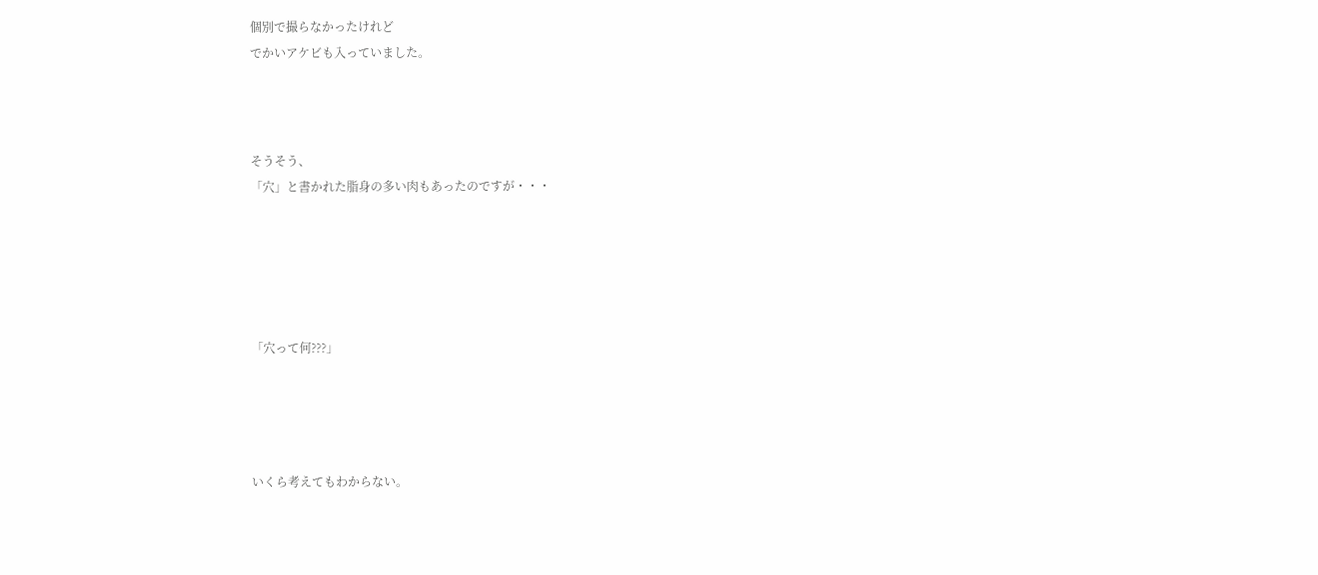個別で撮らなかったけれど
でかいアケビも入っていました。



そうそう、
「穴」と書かれた脂身の多い肉もあったのですが・・・





「穴って何???」




いくら考えてもわからない。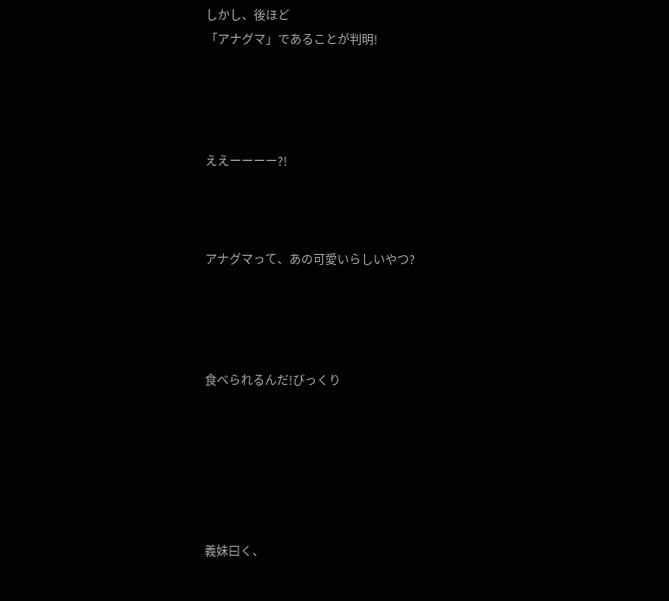しかし、後ほど
「アナグマ」であることが判明!




ええーーーー?!



アナグマって、あの可愛いらしいやつ?




食べられるんだ!びっくり






義妹曰く、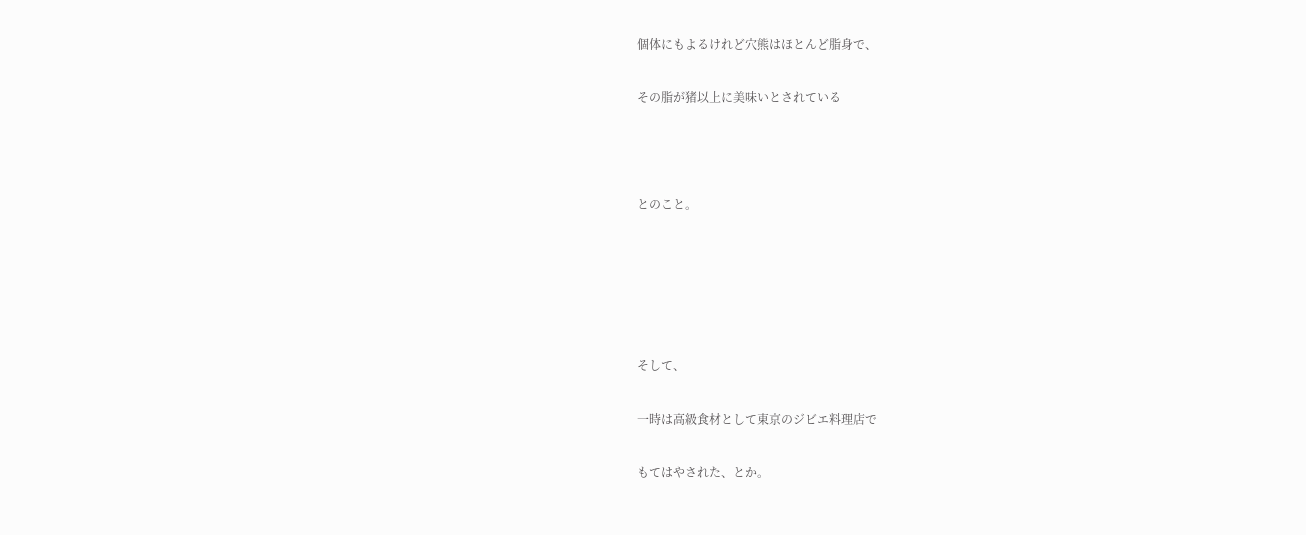個体にもよるけれど穴熊はほとんど脂身で、

その脂が猪以上に美味いとされている



とのこと。





そして、

一時は高級食材として東京のジビエ料理店で

もてはやされた、とか。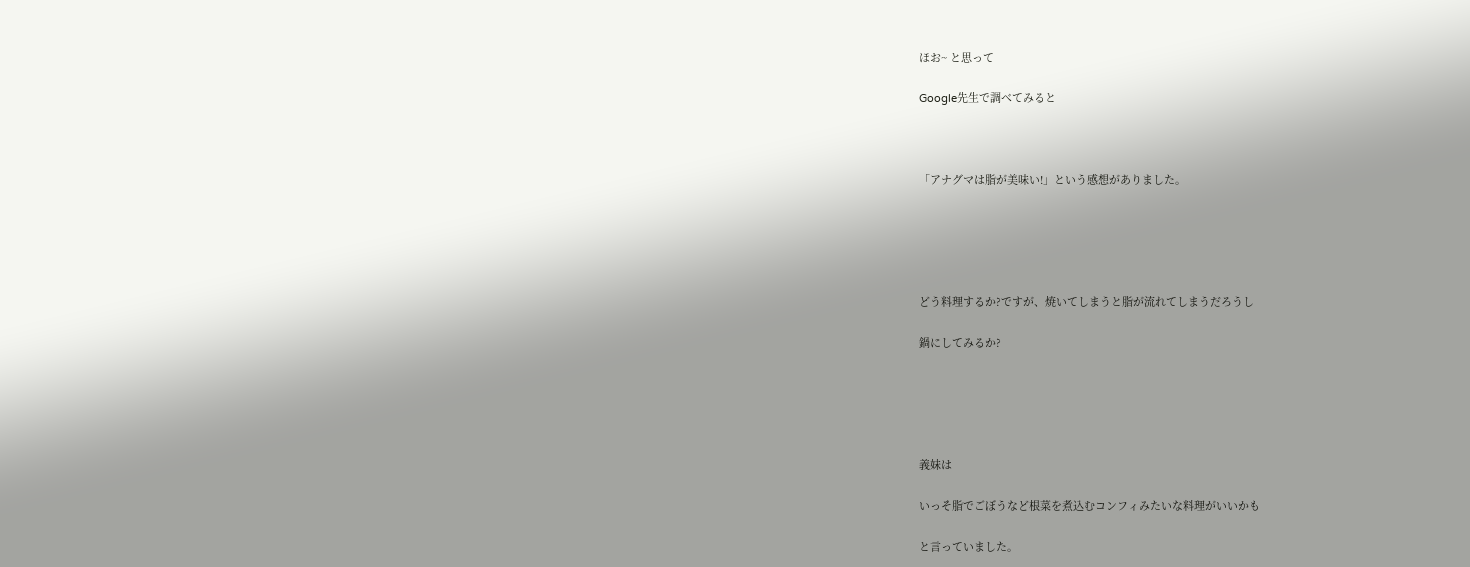ほお~ と思って

Google先生で調べてみると



「アナグマは脂が美味い!」という感想がありました。





どう料理するか?ですが、焼いてしまうと脂が流れてしまうだろうし

鍋にしてみるか?





義妹は

いっそ脂でごぼうなど根菜を煮込むコンフィみたいな料理がいいかも

と言っていました。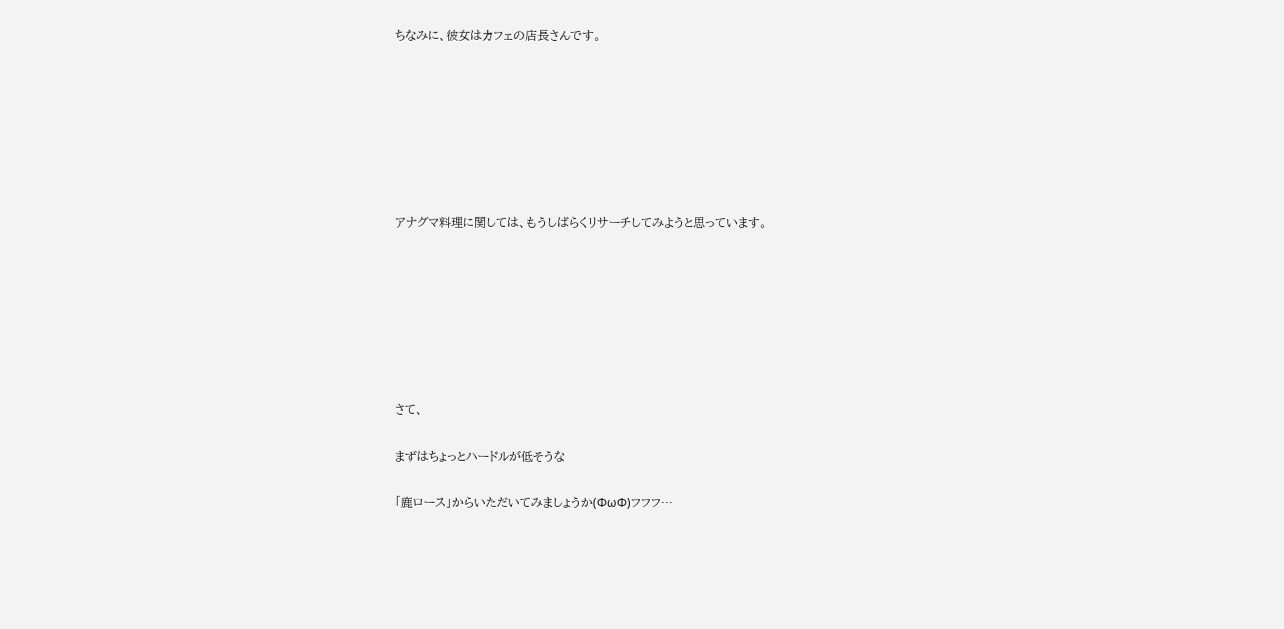ちなみに、彼女はカフェの店長さんです。







アナグマ料理に関しては、もうしばらくリサーチしてみようと思っています。







さて、

まずはちょっとハードルが低そうな

「鹿ロース」からいただいてみましょうか(ΦωΦ)フフフ…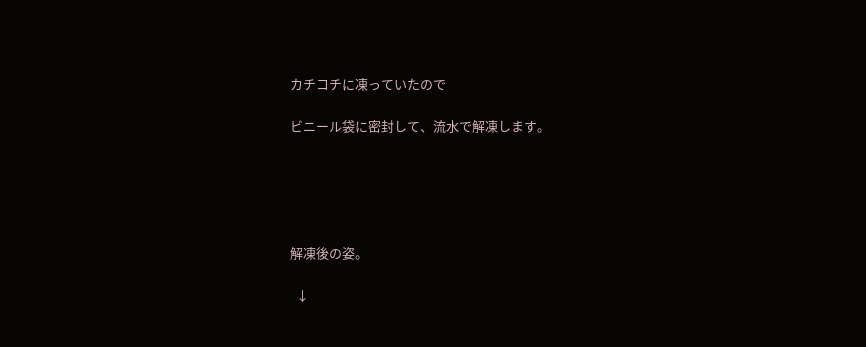カチコチに凍っていたので

ビニール袋に密封して、流水で解凍します。





解凍後の姿。

  ↓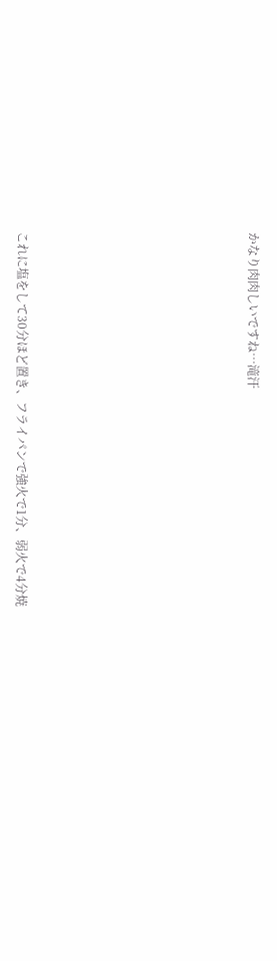かなり肉肉しいですね…滝汗









これに塩をして30分ほど置き、フライパンで強火で1分、弱火で4分焼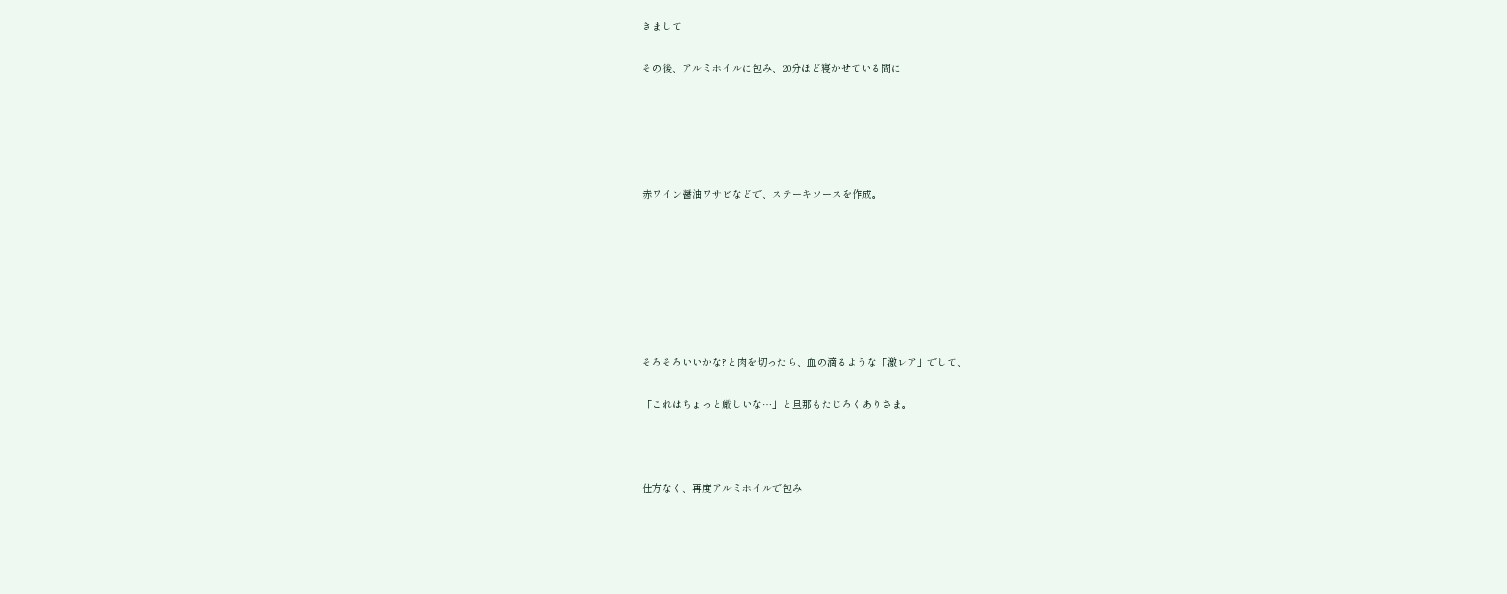きまして

その後、アルミホイルに包み、20分ほど寝かせている間に





赤ワイン醤油ワサビなどで、ステーキソースを作成。







そろそろいいかな?と肉を切ったら、血の滴るような「激レア」でして、

「これはちょっと厳しいな…」と旦那もたじろくありさま。



仕方なく、再度アルミホイルで包み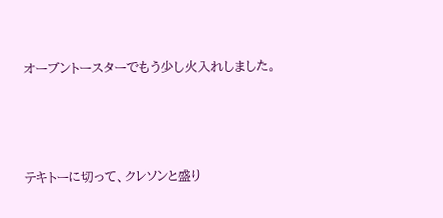オーブントースターでもう少し火入れしました。





テキトーに切って、クレソンと盛り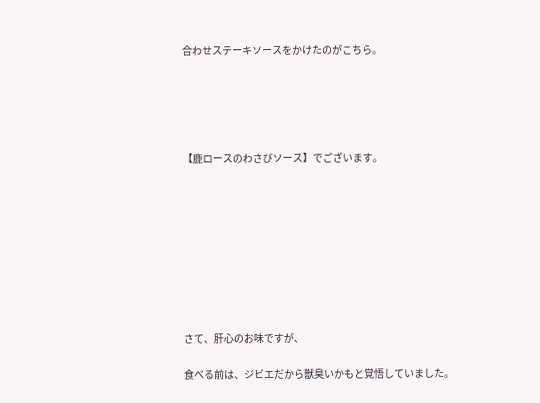合わせステーキソースをかけたのがこちら。





【鹿ロースのわさびソース】でございます。









さて、肝心のお味ですが、

食べる前は、ジビエだから獣臭いかもと覚悟していました。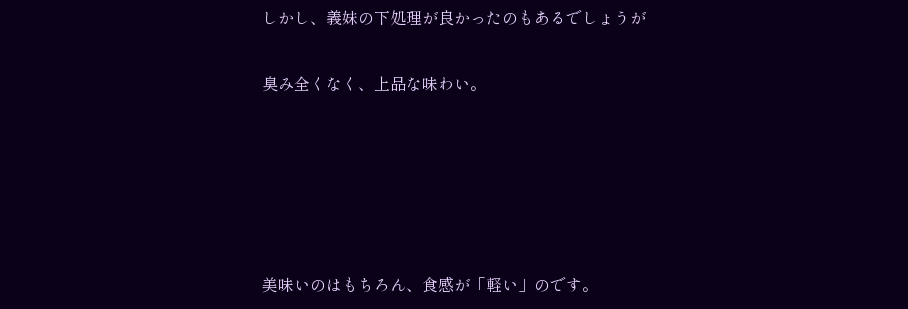しかし、義妹の下処理が良かったのもあるでしょうが

臭み全くなく、上品な味わい。





美味いのはもちろん、食感が「軽い」のです。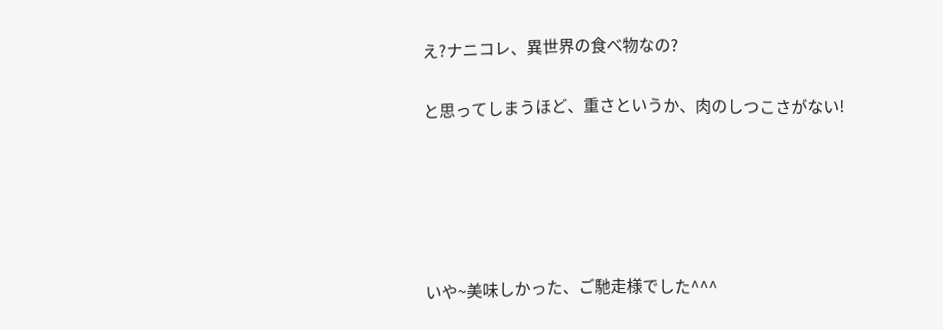え?ナニコレ、異世界の食べ物なの?

と思ってしまうほど、重さというか、肉のしつこさがない!





いや~美味しかった、ご馳走様でした^^^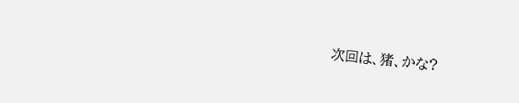次回は、猪、かな?